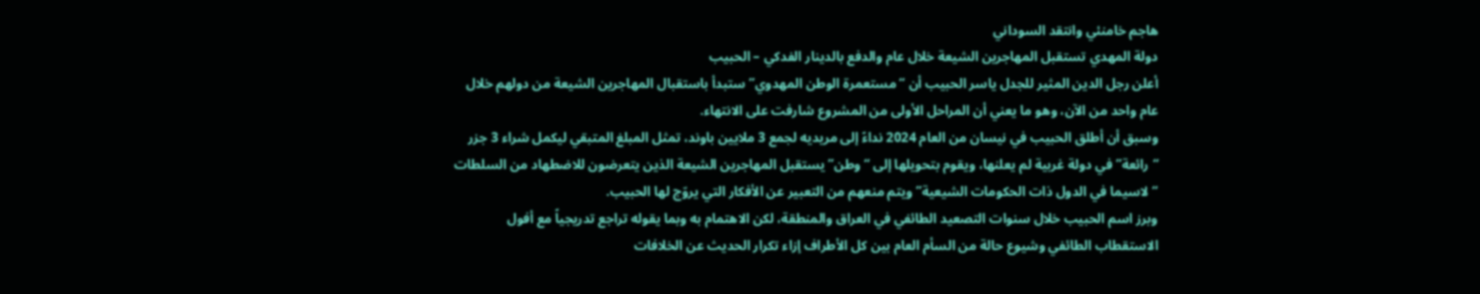هاجم خامنئي وانتقد السوداني
دولة المهدي تستقبل المهاجرين الشيعة خلال عام والدفع بالدينار الفدكي – الحبيب
أعلن رجل الدين المثير للجدل ياسر الحبيب أن “مستعمرة الوطن المهدوي” ستبدأ باستقبال المهاجرين الشيعة من دولهم خلال عام واحد من الآن، وهو ما يعني أن المراحل الأولى من المشروع شارفت على الانتهاء.
وسبق أن أطلق الحبيب في نيسان من العام 2024 نداءً إلى مريديه لجمع 3 ملايين باوند، تمثل المبلغ المتبقي ليكمل شراء 3 جزر “رائعة” في دولة غربية لم يعلنها، ويقوم بتحويلها إلى “وطن” يستقبل المهاجرين الشيعة الذين يتعرضون للاضطهاد من السلطات “لاسيما في الدول ذات الحكومات الشيعية” ويتم منعهم من التعبير عن الأفكار التي يروّج لها الحبيب.
وبرز اسم الحبيب خلال سنوات التصعيد الطائفي في العراق والمنطقة، لكن الاهتمام به وبما يقوله تراجع تدريجياً مع أفول الاستقطاب الطائفي وشيوع حالة من السأم العام بين كل الأطراف إزاء تكرار الحديث عن الخلافات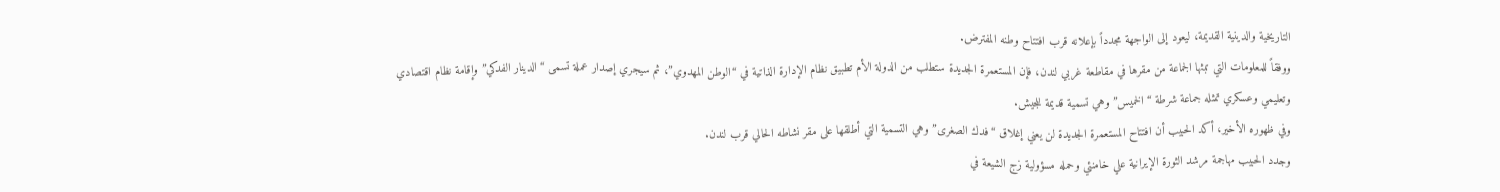التاريخية والدينية القديمة، ليعود إلى الواجهة مجدداً بإعلانه قرب افتتاح وطنه المفترض.
ووفقاً للمعلومات التي تبثها الجماعة من مقرها في مقاطعة غربي لندن، فإن المستعمرة الجديدة ستطلب من الدولة الأم تطبيق نظام الإدارة الذاتية في “الوطن المهدوي”، ثم سيجري إصدار عملة تسمى “الدينار الفدكي” وإقامة نظام اقتصادي وتعليمي وعسكري تمثله جماعة شرطة “الخميس” وهي تسمية قديمة للجيش.
وفي ظهوره الأخير، أكد الحبيب أن افتتاح المستعمرة الجديدة لن يعني إغلاق “فدك الصغرى” وهي التسمية التي أطلقها على مقر نشاطه الحالي قرب لندن.
وجدد الحبيب مهاجمة مرشد الثورة الإيرانية علي خامنئي وحمله مسؤولية زج الشيعة في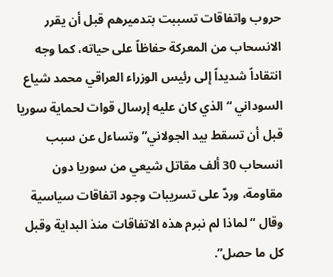حروب واتفاقات تسببت بتدميرهم قبل أن يقرر الانسحاب من المعركة حفاظاً على حياته، كما وجه انتقاداً شديداً إلى رئيس الوزراء العراقي محمد شياع السوداني “الذي كان عليه إرسال قوات لحماية سوريا قبل أن تسقط بيد الجولاني” وتساءل عن سبب انسحاب 30 ألف مقاتل شيعي من سوريا دون مقاومة، وردّ على تسريبات وجود اتفاقات سياسية وقال “لماذا لم نبرم هذه الاتفاقات منذ البداية وقبل كل ما حصل”.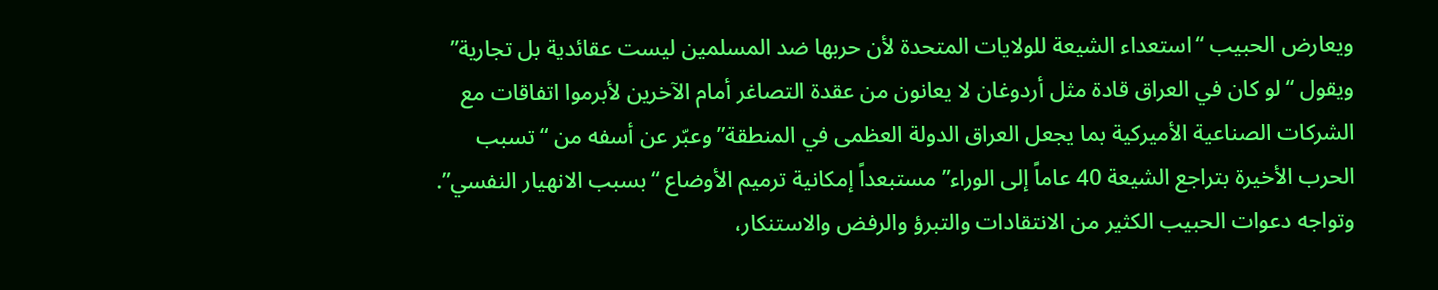ويعارض الحبيب “استعداء الشيعة للولايات المتحدة لأن حربها ضد المسلمين ليست عقائدية بل تجارية” ويقول “لو كان في العراق قادة مثل أردوغان لا يعانون من عقدة التصاغر أمام الآخرين لأبرموا اتفاقات مع الشركات الصناعية الأميركية بما يجعل العراق الدولة العظمى في المنطقة” وعبّر عن أسفه من “تسبب الحرب الأخيرة بتراجع الشيعة 40 عاماً إلى الوراء” مستبعداً إمكانية ترميم الأوضاع “بسبب الانهيار النفسي”.
وتواجه دعوات الحبيب الكثير من الانتقادات والتبرؤ والرفض والاستنكار،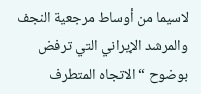لاسيما من أوساط مرجعية النجف والمرشد الإيراني التي ترفض بوضوح “الاتجاه المتطرف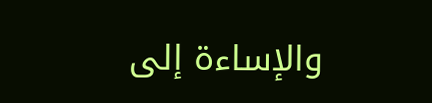والإساءة إلى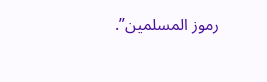رموز المسلمين”.